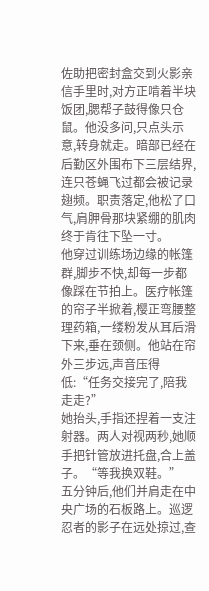佐助把密封盒交到火影亲信手里时,对方正啃着半块饭团,腮帮子鼓得像只仓鼠。他没多问,只点头示意,转身就走。暗部已经在后勤区外围布下三层结界,连只苍蝇飞过都会被记录翅频。职责落定,他松了口气,肩胛骨那块紧绷的肌肉终于肯往下坠一寸。
他穿过训练场边缘的帐篷群,脚步不快,却每一步都像踩在节拍上。医疗帐篷的帘子半掀着,樱正弯腰整理药箱,一缕粉发从耳后滑下来,垂在颈侧。他站在帘外三步远,声音压得低:“任务交接完了,陪我走走?”
她抬头,手指还捏着一支注射器。两人对视两秒,她顺手把针管放进托盘,合上盖子。“等我换双鞋。”
五分钟后,他们并肩走在中央广场的石板路上。巡逻忍者的影子在远处掠过,查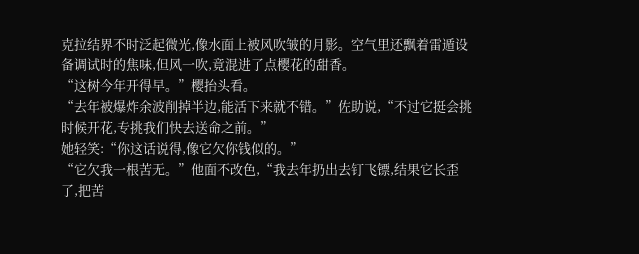克拉结界不时泛起微光,像水面上被风吹皱的月影。空气里还飘着雷遁设备调试时的焦味,但风一吹,竟混进了点樱花的甜香。
“这树今年开得早。”樱抬头看。
“去年被爆炸余波削掉半边,能活下来就不错。”佐助说,“不过它挺会挑时候开花,专挑我们快去送命之前。”
她轻笑:“你这话说得,像它欠你钱似的。”
“它欠我一根苦无。”他面不改色,“我去年扔出去钉飞镖,结果它长歪了,把苦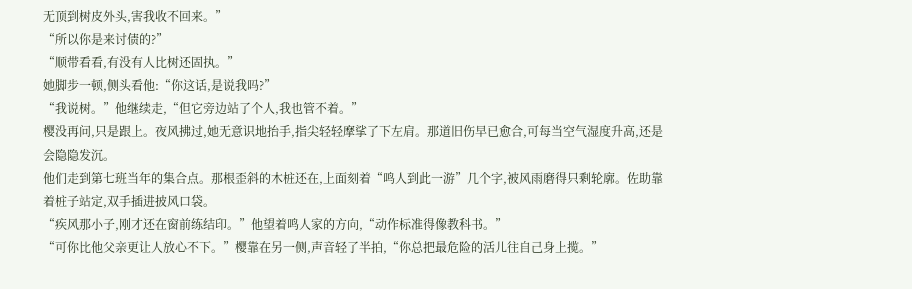无顶到树皮外头,害我收不回来。”
“所以你是来讨债的?”
“顺带看看,有没有人比树还固执。”
她脚步一顿,侧头看他:“你这话,是说我吗?”
“我说树。”他继续走,“但它旁边站了个人,我也管不着。”
樱没再问,只是跟上。夜风拂过,她无意识地抬手,指尖轻轻摩挲了下左肩。那道旧伤早已愈合,可每当空气湿度升高,还是会隐隐发沉。
他们走到第七班当年的集合点。那根歪斜的木桩还在,上面刻着“鸣人到此一游”几个字,被风雨磨得只剩轮廓。佐助靠着桩子站定,双手插进披风口袋。
“疾风那小子,刚才还在窗前练结印。”他望着鸣人家的方向,“动作标准得像教科书。”
“可你比他父亲更让人放心不下。”樱靠在另一侧,声音轻了半拍,“你总把最危险的活儿往自己身上揽。”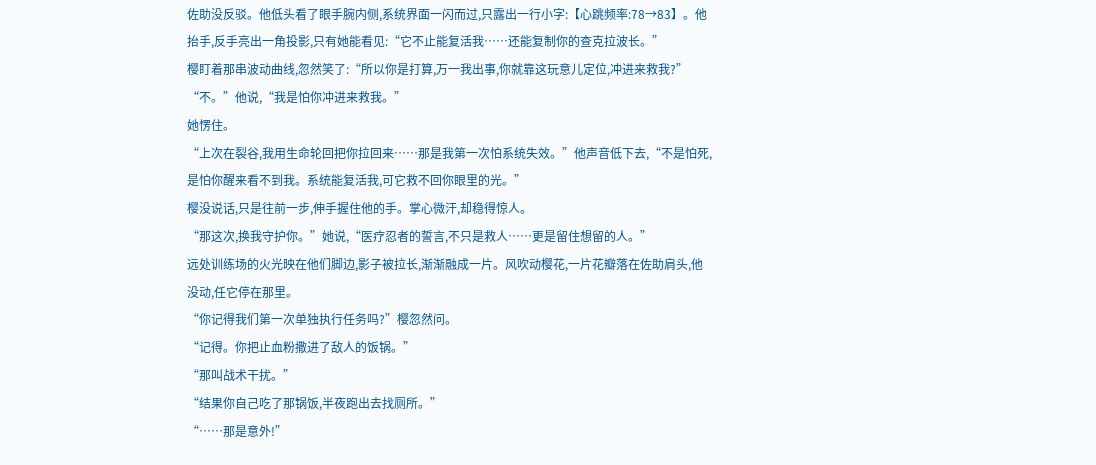佐助没反驳。他低头看了眼手腕内侧,系统界面一闪而过,只露出一行小字:【心跳频率:78→83】。他抬手,反手亮出一角投影,只有她能看见:“它不止能复活我……还能复制你的查克拉波长。”
樱盯着那串波动曲线,忽然笑了:“所以你是打算,万一我出事,你就靠这玩意儿定位,冲进来救我?”
“不。”他说,“我是怕你冲进来救我。”
她愣住。
“上次在裂谷,我用生命轮回把你拉回来……那是我第一次怕系统失效。”他声音低下去,“不是怕死,是怕你醒来看不到我。系统能复活我,可它救不回你眼里的光。”
樱没说话,只是往前一步,伸手握住他的手。掌心微汗,却稳得惊人。
“那这次,换我守护你。”她说,“医疗忍者的誓言,不只是救人……更是留住想留的人。”
远处训练场的火光映在他们脚边,影子被拉长,渐渐融成一片。风吹动樱花,一片花瓣落在佐助肩头,他没动,任它停在那里。
“你记得我们第一次单独执行任务吗?”樱忽然问。
“记得。你把止血粉撒进了敌人的饭锅。”
“那叫战术干扰。”
“结果你自己吃了那锅饭,半夜跑出去找厕所。”
“……那是意外!”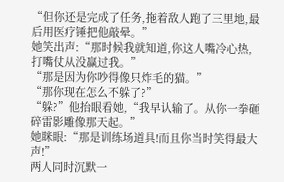“但你还是完成了任务,拖着敌人跑了三里地,最后用医疗锤把他敲晕。”
她笑出声:“那时候我就知道,你这人嘴冷心热,打嘴仗从没赢过我。”
“那是因为你吵得像只炸毛的猫。”
“那你现在怎么不躲了?”
“躲?”他抬眼看她,“我早认输了。从你一拳砸碎雷影雕像那天起。”
她眯眼:“那是训练场道具!而且你当时笑得最大声!”
两人同时沉默一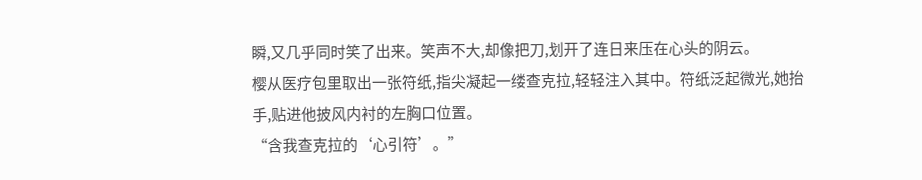瞬,又几乎同时笑了出来。笑声不大,却像把刀,划开了连日来压在心头的阴云。
樱从医疗包里取出一张符纸,指尖凝起一缕查克拉,轻轻注入其中。符纸泛起微光,她抬手,贴进他披风内衬的左胸口位置。
“含我查克拉的‘心引符’。”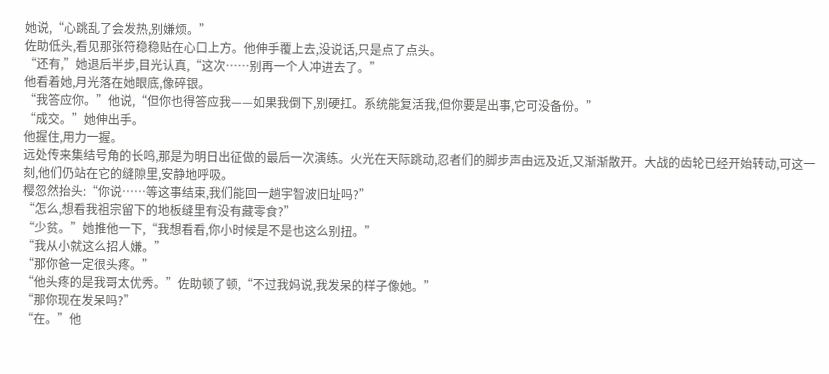她说,“心跳乱了会发热,别嫌烦。”
佐助低头,看见那张符稳稳贴在心口上方。他伸手覆上去,没说话,只是点了点头。
“还有,”她退后半步,目光认真,“这次……别再一个人冲进去了。”
他看着她,月光落在她眼底,像碎银。
“我答应你。”他说,“但你也得答应我——如果我倒下,别硬扛。系统能复活我,但你要是出事,它可没备份。”
“成交。”她伸出手。
他握住,用力一握。
远处传来集结号角的长鸣,那是为明日出征做的最后一次演练。火光在天际跳动,忍者们的脚步声由远及近,又渐渐散开。大战的齿轮已经开始转动,可这一刻,他们仍站在它的缝隙里,安静地呼吸。
樱忽然抬头:“你说……等这事结束,我们能回一趟宇智波旧址吗?”
“怎么,想看我祖宗留下的地板缝里有没有藏零食?”
“少贫。”她推他一下,“我想看看,你小时候是不是也这么别扭。”
“我从小就这么招人嫌。”
“那你爸一定很头疼。”
“他头疼的是我哥太优秀。”佐助顿了顿,“不过我妈说,我发呆的样子像她。”
“那你现在发呆吗?”
“在。”他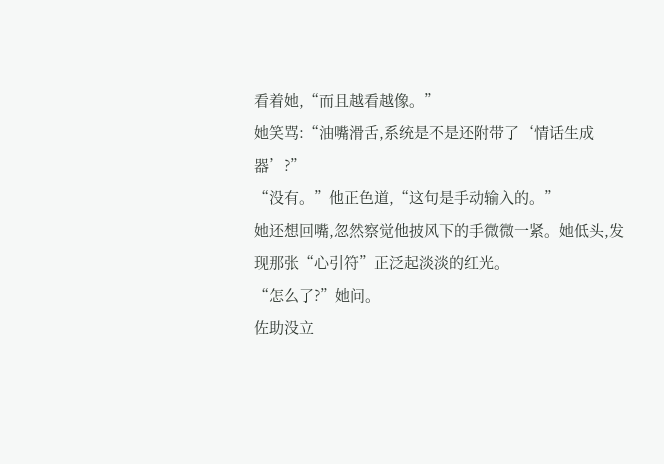看着她,“而且越看越像。”
她笑骂:“油嘴滑舌,系统是不是还附带了‘情话生成器’?”
“没有。”他正色道,“这句是手动输入的。”
她还想回嘴,忽然察觉他披风下的手微微一紧。她低头,发现那张“心引符”正泛起淡淡的红光。
“怎么了?”她问。
佐助没立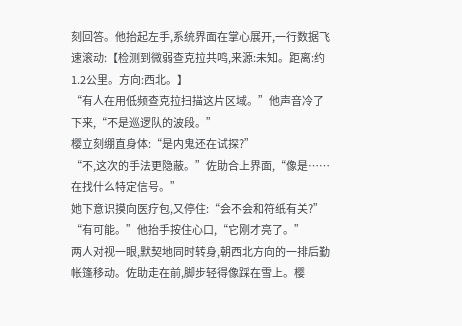刻回答。他抬起左手,系统界面在掌心展开,一行数据飞速滚动:【检测到微弱查克拉共鸣,来源:未知。距离:约1.2公里。方向:西北。】
“有人在用低频查克拉扫描这片区域。”他声音冷了下来,“不是巡逻队的波段。”
樱立刻绷直身体:“是内鬼还在试探?”
“不,这次的手法更隐蔽。”佐助合上界面,“像是……在找什么特定信号。”
她下意识摸向医疗包,又停住:“会不会和符纸有关?”
“有可能。”他抬手按住心口,“它刚才亮了。”
两人对视一眼,默契地同时转身,朝西北方向的一排后勤帐篷移动。佐助走在前,脚步轻得像踩在雪上。樱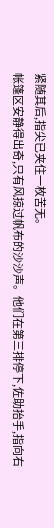紧随其后,指尖已夹住一枚苦无。
帐篷区安静得出奇,只有风掠过帆布的沙沙声。他们在第三排停下,佐助抬手,指向右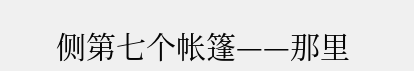侧第七个帐篷——那里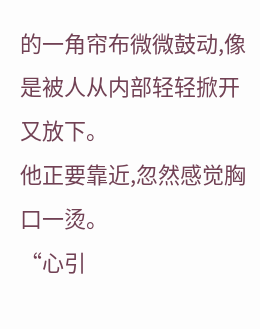的一角帘布微微鼓动,像是被人从内部轻轻掀开又放下。
他正要靠近,忽然感觉胸口一烫。
“心引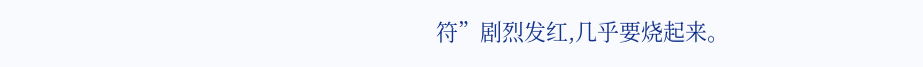符”剧烈发红,几乎要烧起来。